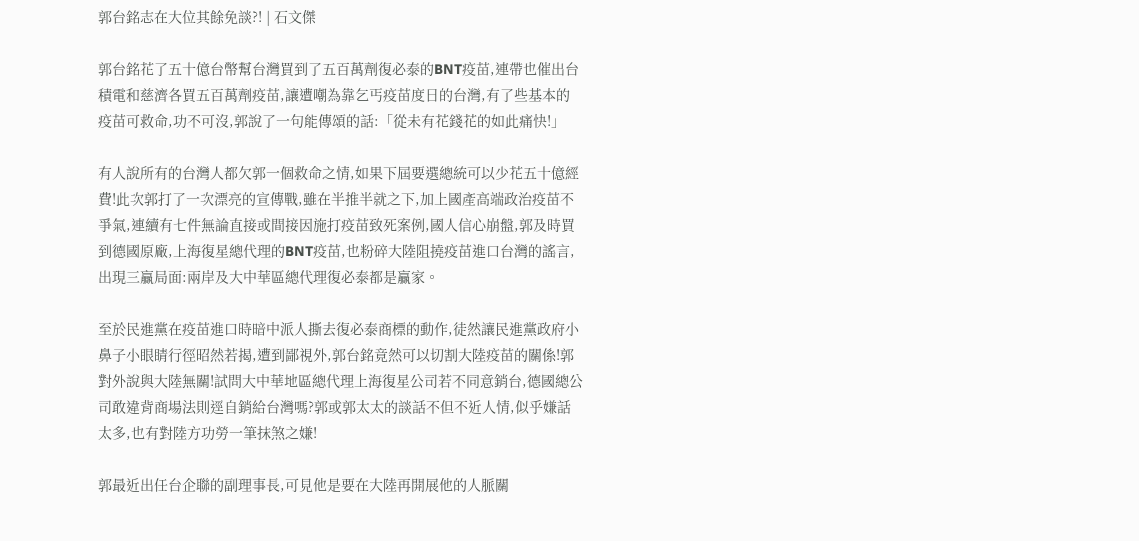郭台銘志在大位其餘免談?! | 石文傑

郭台銘花了五十億台幣幫台灣買到了五百萬劑復必泰的BNT疫苗,連帶也催出台積電和慈濟各買五百萬劑疫苗,讓遭嘲為靠乞丐疫苗度日的台灣,有了些基本的疫苗可救命,功不可沒,郭說了一句能傳頌的話:「從未有花錢花的如此痛快!」

有人說所有的台灣人都欠郭一個救命之情,如果下屆要選總統可以少花五十億經費!此次郭打了一次漂亮的宣傳戰,雖在半推半就之下,加上國產高端政治疫苗不爭氣,連續有七件無論直接或間接因施打疫苗致死案例,國人信心崩盤,郭及時買到德國原廠,上海復星總代理的BNT疫苗,也粉碎大陸阻撓疫苗進口台灣的謠言,出現三贏局面:兩岸及大中華區總代理復必泰都是贏家。

至於民進黨在疫苗進口時暗中派人撕去復必泰商標的動作,徒然讓民進黨政府小鼻子小眼睛行徑昭然若揭,遭到鄙視外,郭台銘竟然可以切割大陸疫苗的關係!郭對外說與大陸無關!試問大中華地區總代理上海復星公司若不同意銷台,德國總公司敢違背商場法則逕自銷給台灣嗎?郭或郭太太的談話不但不近人情,似乎嫌話太多,也有對陸方功勞一筆抹煞之嫌!

郭最近出任台企聯的副理事長,可見他是要在大陸再開展他的人脈關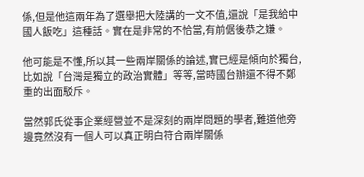係,但是他這兩年為了選舉把大陸講的一文不值,還說「是我給中國人飯吃」這種話。實在是非常的不恰當,有前倨後恭之嫌。

他可能是不懂,所以其一些兩岸關係的論述,實已經是傾向於獨台,比如說「台灣是獨立的政治實體」等等,當時國台辦還不得不鄭重的出面駁斥。

當然郭氏從事企業經營並不是深刻的兩岸問題的學者,難道他旁邊竟然沒有一個人可以真正明白符合兩岸關係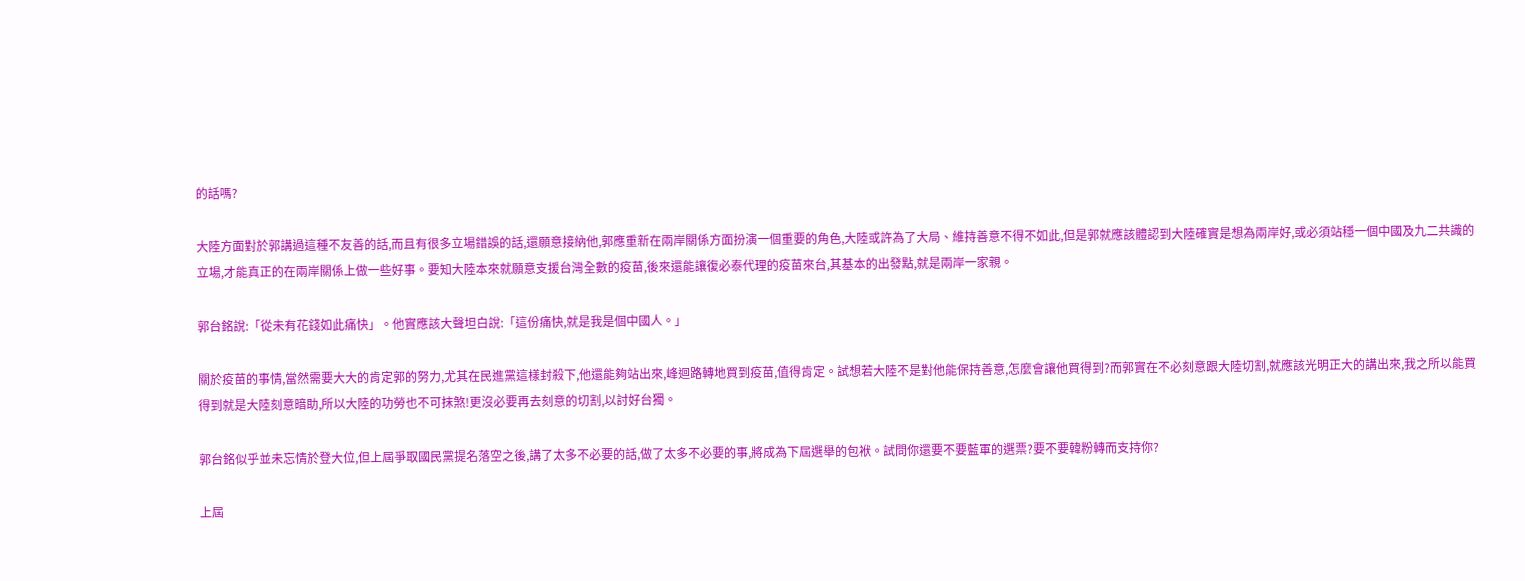的話嗎?

大陸方面對於郭講過這種不友善的話,而且有很多立場錯誤的話,還願意接納他,郭應重新在兩岸關係方面扮演一個重要的角色,大陸或許為了大局、維持善意不得不如此,但是郭就應該體認到大陸確實是想為兩岸好,或必須站穩一個中國及九二共識的立場,才能真正的在兩岸關係上做一些好事。要知大陸本來就願意支援台灣全數的疫苗,後來還能讓復必泰代理的疫苗來台,其基本的出發點,就是兩岸一家親。

郭台銘說:「從未有花錢如此痛快」。他實應該大聲坦白說:「這份痛快,就是我是個中國人。」

關於疫苗的事情,當然需要大大的肯定郭的努力,尤其在民進黨這樣封殺下,他還能夠站出來,峰迴路轉地買到疫苗,值得肯定。試想若大陸不是對他能保持善意,怎麼會讓他買得到?而郭實在不必刻意跟大陸切割,就應該光明正大的講出來,我之所以能買得到就是大陸刻意暗助,所以大陸的功勞也不可抹煞!更沒必要再去刻意的切割,以討好台獨。

郭台銘似乎並未忘情於登大位,但上屆爭取國民黨提名落空之後,講了太多不必要的話,做了太多不必要的事,將成為下屆選舉的包袱。試問你還要不要藍軍的選票?要不要韓粉轉而支持你?

上屆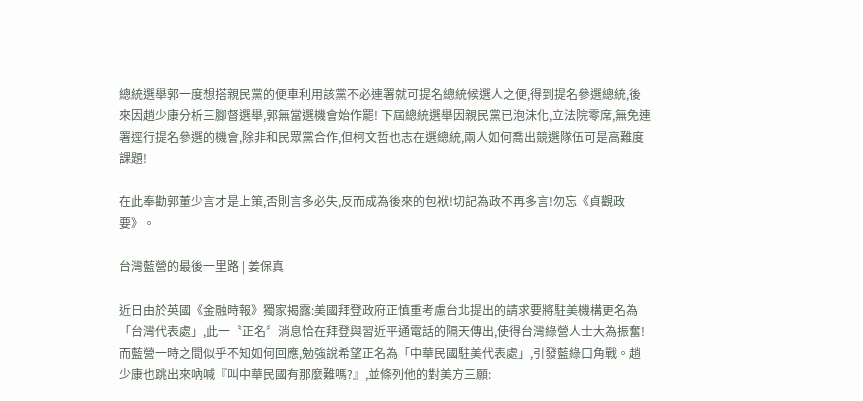總統選舉郭一度想搭親民黨的便車利用該黨不必連署就可提名總統候選人之便,得到提名參選總統,後來因趙少康分析三腳督選舉,郭無當選機會始作罷! 下屆總統選舉因親民黨已泡沫化,立法院零席,無免連署逕行提名參選的機會,除非和民眾黨合作,但柯文哲也志在選總統,兩人如何喬出競選隊伍可是高難度課題!

在此奉勸郭董少言才是上策,否則言多必失,反而成為後來的包袱!切記為政不再多言!勿忘《貞觀政要》。

台灣藍營的最後一里路 | 姜保真

近日由於英國《金融時報》獨家揭露:美國拜登政府正慎重考慮台北提出的請求要將駐美機構更名為「台灣代表處」,此一〝正名〞消息恰在拜登與習近平通電話的隔天傳出,使得台灣綠營人士大為振奮!而藍營一時之間似乎不知如何回應,勉強說希望正名為「中華民國駐美代表處」,引發藍綠口角戰。趙少康也跳出來吶喊『叫中華民國有那麼難嗎?』,並條列他的對美方三願: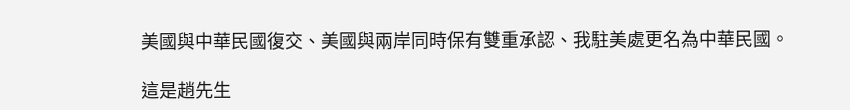美國與中華民國復交、美國與兩岸同時保有雙重承認、我駐美處更名為中華民國。

這是趙先生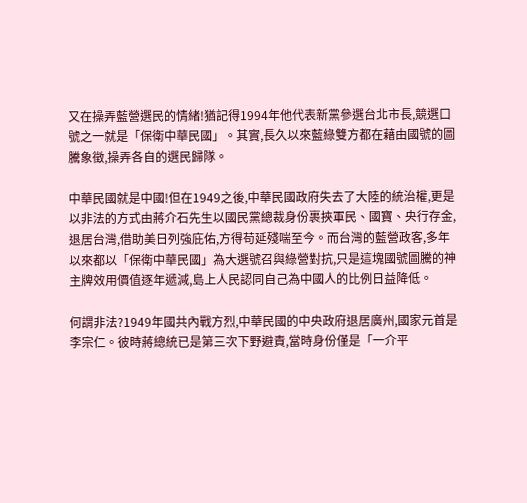又在操弄藍營選民的情緒!猶記得1994年他代表新黨參選台北市長,競選口號之一就是「保衛中華民國」。其實,長久以來藍綠雙方都在藉由國號的圖騰象徵,操弄各自的選民歸隊。

中華民國就是中國!但在1949之後,中華民國政府失去了大陸的統治權,更是以非法的方式由蔣介石先生以國民黨總裁身份裹挾軍民、國寶、央行存金,退居台灣,借助美日列強庇佑,方得苟延殘喘至今。而台灣的藍營政客,多年以來都以「保衛中華民國」為大選號召與綠營對抗,只是這塊國號圖騰的神主牌效用價值逐年遞減,島上人民認同自己為中國人的比例日益降低。

何謂非法?1949年國共內戰方烈,中華民國的中央政府退居廣州,國家元首是李宗仁。彼時蔣總統已是第三次下野避責,當時身份僅是「一介平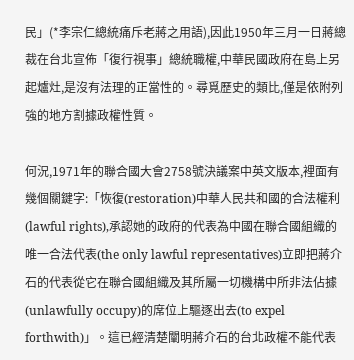民」(*李宗仁總統痛斥老蔣之用語),因此1950年三月一日蔣總裁在台北宣佈「復行視事」總統職權,中華民國政府在島上另起爐灶,是沒有法理的正當性的。尋覓歷史的類比,僅是依附列強的地方割據政權性質。

何況,1971年的聯合國大會2758號決議案中英文版本,裡面有幾個關鍵字:「恢復(restoration)中華人民共和國的合法權利(lawful rights),承認她的政府的代表為中國在聯合國組織的唯一合法代表(the only lawful representatives)立即把蔣介石的代表從它在聯合國組織及其所屬一切機構中所非法佔據(unlawfully occupy)的席位上驅逐出去(to expel forthwith)」。這已經清楚闡明蔣介石的台北政權不能代表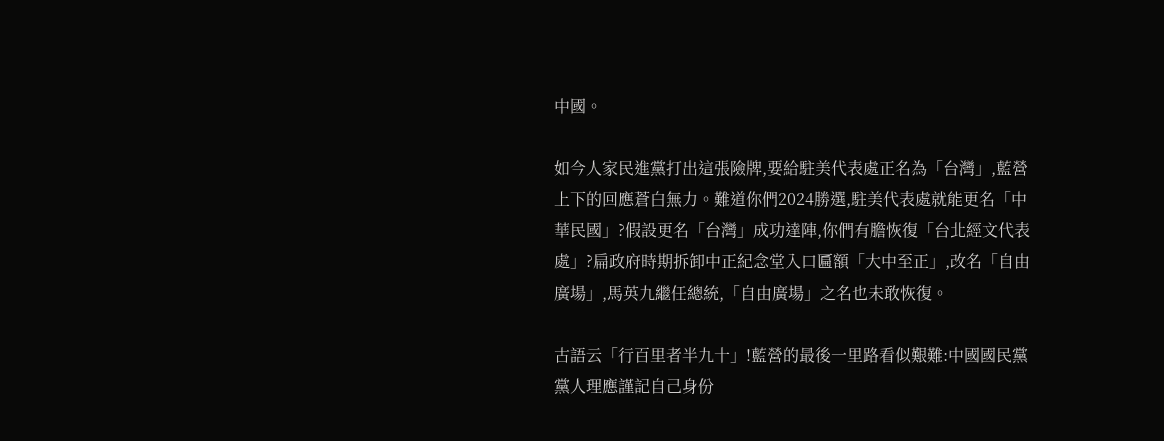中國。

如今人家民進黨打出這張險牌,要給駐美代表處正名為「台灣」,藍營上下的回應蒼白無力。難道你們2024勝選,駐美代表處就能更名「中華民國」?假設更名「台灣」成功達陣,你們有膽恢復「台北經文代表處」?扁政府時期拆卸中正紀念堂入口匾額「大中至正」,改名「自由廣場」,馬英九繼任總統,「自由廣場」之名也未敢恢復。

古語云「行百里者半九十」!藍營的最後一里路看似艱難:中國國民黨黨人理應謹記自己身份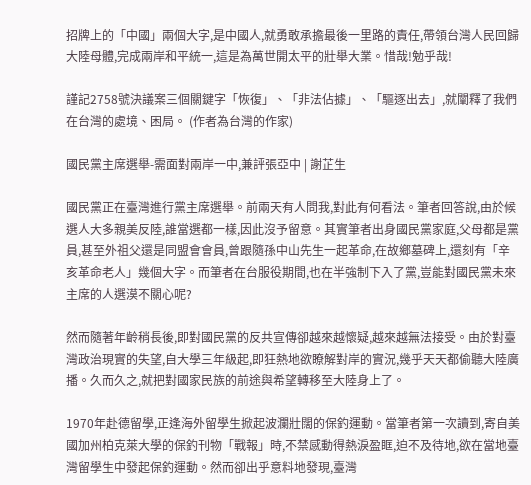招牌上的「中國」兩個大字,是中國人,就勇敢承擔最後一里路的責任,帶領台灣人民回歸大陸母體,完成兩岸和平統一,這是為萬世開太平的壯舉大業。惜哉!勉乎哉!

謹記2758號決議案三個關鍵字「恢復」、「非法佔據」、「驅逐出去」,就闡釋了我們在台灣的處境、困局。 (作者為台灣的作家)

國民黨主席選舉-需面對兩岸一中,兼評張亞中 | 謝芷生

國民黨正在臺灣進行黨主席選舉。前兩天有人問我,對此有何看法。筆者回答說,由於候選人大多親美反陸,誰當選都一樣,因此沒予留意。其實筆者出身國民黨家庭,父母都是黨員,甚至外祖父還是同盟會會員,曾跟隨孫中山先生一起革命,在故鄉墓碑上,還刻有「辛亥革命老人」幾個大字。而筆者在台服役期間,也在半強制下入了黨,豈能對國民黨未來主席的人選漠不關心呢?

然而隨著年齡稍長後,即對國民黨的反共宣傳卻越來越懷疑,越來越無法接受。由於對臺灣政治現實的失望,自大學三年級起,即狂熱地欲瞭解對岸的實況,幾乎天天都偷聽大陸廣播。久而久之,就把對國家民族的前途與希望轉移至大陸身上了。

1970年赴德留學,正逢海外留學生掀起波瀾壯闊的保釣運動。當筆者第一次讀到,寄自美國加州柏克萊大學的保釣刊物「戰報」時,不禁感動得熱淚盈眶,迫不及待地,欲在當地臺灣留學生中發起保釣運動。然而卻出乎意料地發現,臺灣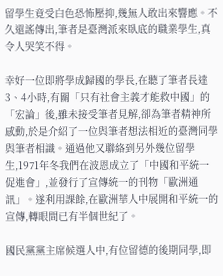留學生竟受白色恐怖壓抑,幾無人敢出來響應。不久還謠傳出,筆者是臺灣派來臥底的職業學生,真令人哭笑不得。

幸好一位即將學成歸國的學長,在聽了筆者長達3、4小時,有關「只有社會主義才能救中國」的「宏論」後,雖未接受筆者見解,卻為筆者精神所感動,於是介紹了一位與筆者想法相近的臺灣同學與筆者相識。通過他又聯絡到另外幾位留學生,1971年冬我們在波恩成立了「中國和平統一促進會」,並發行了宣傳統一的刊物「歐洲通訊」。遂利用課餘,在歐洲華人中展開和平統一的宣傳,轉眼間已有半個世紀了。

國民黨黨主席候選人中,有位留德的後期同學,即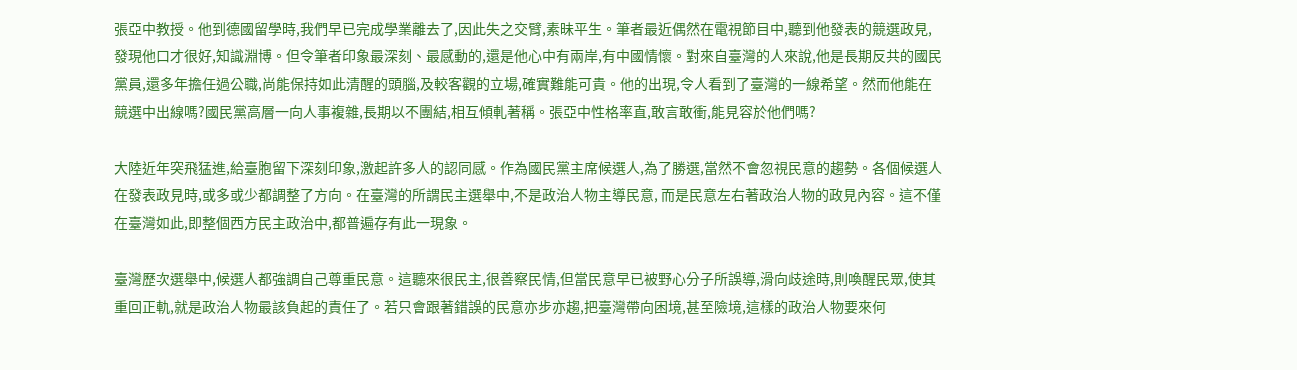張亞中教授。他到德國留學時,我們早已完成學業離去了,因此失之交臂,素昧平生。筆者最近偶然在電視節目中,聽到他發表的競選政見,發現他口才很好,知識淵博。但令筆者印象最深刻、最感動的,還是他心中有兩岸,有中國情懷。對來自臺灣的人來說,他是長期反共的國民黨員,還多年擔任過公職,尚能保持如此清醒的頭腦,及較客觀的立場,確實難能可貴。他的出現,令人看到了臺灣的一線希望。然而他能在競選中出線嗎?國民黨高層一向人事複雜,長期以不團結,相互傾軋著稱。張亞中性格率直,敢言敢衝,能見容於他們嗎?

大陸近年突飛猛進,給臺胞留下深刻印象,激起許多人的認同感。作為國民黨主席候選人,為了勝選,當然不會忽視民意的趨勢。各個候選人在發表政見時,或多或少都調整了方向。在臺灣的所謂民主選舉中,不是政治人物主導民意, 而是民意左右著政治人物的政見內容。這不僅在臺灣如此,即整個西方民主政治中,都普遍存有此一現象。

臺灣歷次選舉中,候選人都強調自己尊重民意。這聽來很民主,很善察民情,但當民意早已被野心分子所誤導,滑向歧途時,則喚醒民眾,使其重回正軌,就是政治人物最該負起的責任了。若只會跟著錯誤的民意亦步亦趨,把臺灣帶向困境,甚至險境,這樣的政治人物要來何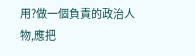用?做一個負責的政治人物,應把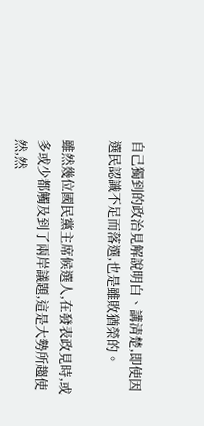自己獨到的政治見解說明白、講清楚,即使因選民認識不足而落選,也是雖敗猶榮的。

雖然幾位國民黨主席候選人,在發表政見時,或多或少都觸及到了兩岸議題,這是大勢所趨使然,然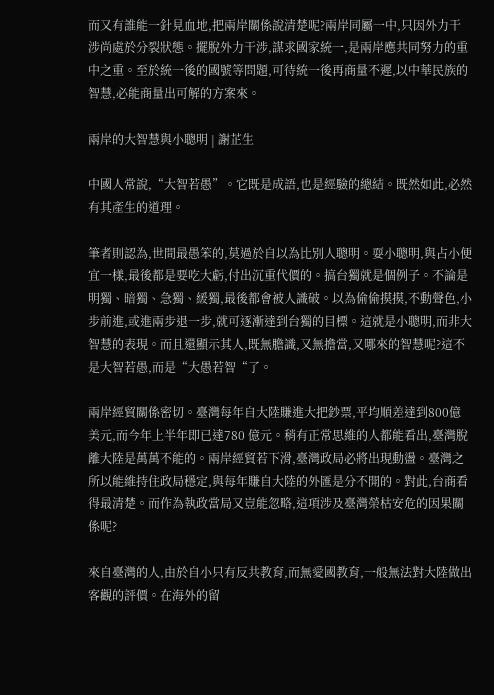而又有誰能一針見血地,把兩岸關係說清楚呢?兩岸同屬一中,只因外力干涉尚處於分裂狀態。擺脫外力干涉,謀求國家統一,是兩岸應共同努力的重中之重。至於統一後的國號等問題,可待統一後再商量不遲,以中華民族的智慧,必能商量出可解的方案來。

兩岸的大智慧與小聰明 | 謝芷生

中國人常說,“大智若愚”。它既是成語,也是經驗的總結。既然如此,必然有其產生的道理。

筆者則認為,世間最愚笨的,莫過於自以為比別人聰明。耍小聰明,與占小便宜一樣,最後都是要吃大虧,付出沉重代價的。搞台獨就是個例子。不論是明獨、暗獨、急獨、緩獨,最後都會被人識破。以為偷偷摸摸,不動聲色,小步前進,或進兩步退一步,就可逐漸達到台獨的目標。這就是小聰明,而非大智慧的表現。而且還顯示其人,既無膽識,又無擔當,又哪來的智慧呢?這不是大智若愚,而是“大愚若智“了。

兩岸經貿關係密切。臺灣每年自大陸賺進大把鈔票,平均順差達到800億美元,而今年上半年即已達780 億元。稍有正常思維的人都能看出,臺灣脫離大陸是萬萬不能的。兩岸經貿若下滑,臺灣政局必將出現動盪。臺灣之所以能維持住政局穩定,與每年賺自大陸的外匯是分不開的。對此,台商看得最清楚。而作為執政當局又豈能忽略,這項涉及臺灣榮枯安危的因果關係呢?

來自臺灣的人,由於自小只有反共教育,而無愛國教育,一般無法對大陸做出客觀的評價。在海外的留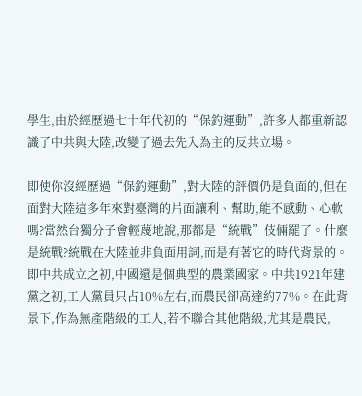學生,由於經歷過七十年代初的“保釣運動”,許多人都重新認識了中共與大陸,改變了過去先入為主的反共立場。

即使你沒經歷過“保釣運動”,對大陸的評價仍是負面的,但在面對大陸這多年來對臺灣的片面讓利、幫助,能不感動、心軟嗎?當然台獨分子會輕蔑地說,那都是“統戰”伎倆罷了。什麼是統戰?統戰在大陸並非負面用詞,而是有著它的時代背景的。即中共成立之初,中國還是個典型的農業國家。中共1921年建黨之初,工人黨員只占10%左右,而農民卻高達約77%。在此背景下,作為無產階級的工人,若不聯合其他階級,尤其是農民,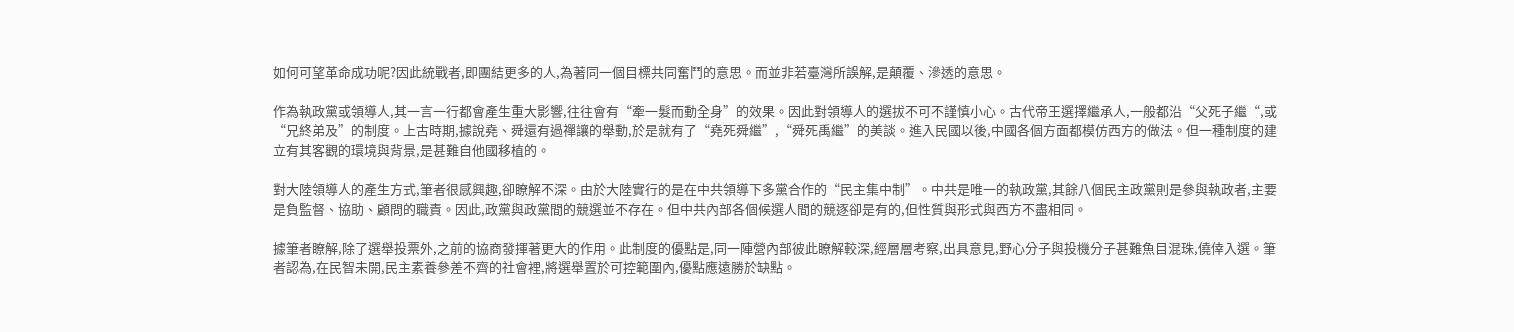如何可望革命成功呢?因此統戰者,即團結更多的人,為著同一個目標共同奮鬥的意思。而並非若臺灣所誤解,是顛覆、滲透的意思。

作為執政黨或領導人,其一言一行都會產生重大影響,往往會有“牽一髮而動全身”的效果。因此對領導人的選拔不可不謹慎小心。古代帝王選擇繼承人,一般都沿“父死子繼“,或“兄終弟及”的制度。上古時期,據說堯、舜還有過禪讓的舉動,於是就有了“堯死舜繼”,“舜死禹繼”的美談。進入民國以後,中國各個方面都模仿西方的做法。但一種制度的建立有其客觀的環境與背景,是甚難自他國移植的。

對大陸領導人的產生方式,筆者很感興趣,卻瞭解不深。由於大陸實行的是在中共領導下多黨合作的“民主集中制”。中共是唯一的執政黨,其餘八個民主政黨則是參與執政者,主要是負監督、協助、顧問的職責。因此,政黨與政黨間的競選並不存在。但中共內部各個候選人間的競逐卻是有的,但性質與形式與西方不盡相同。

據筆者瞭解,除了選舉投票外,之前的協商發揮著更大的作用。此制度的優點是,同一陣營內部彼此瞭解較深,經層層考察,出具意見,野心分子與投機分子甚難魚目混珠,僥倖入選。筆者認為,在民智未開,民主素養參差不齊的社會裡,將選舉置於可控範圍內,優點應遠勝於缺點。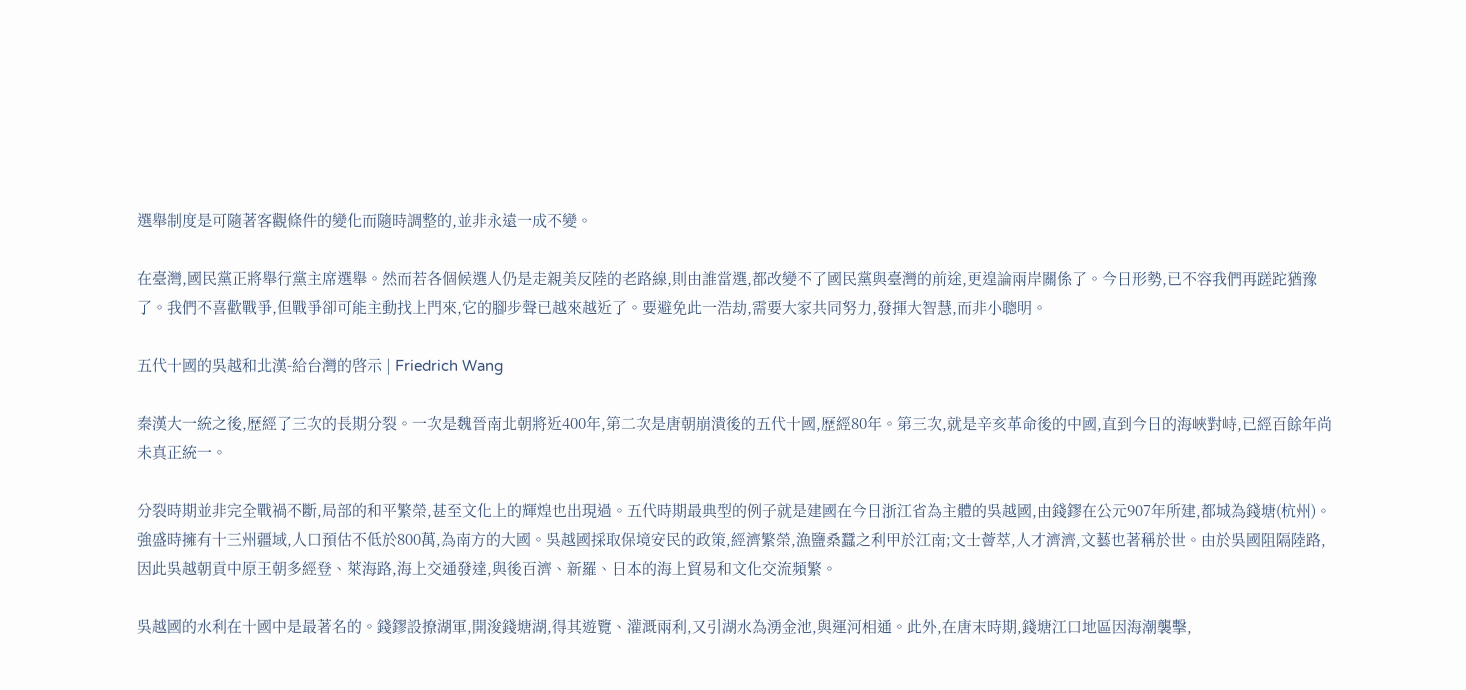選舉制度是可隨著客觀條件的變化而隨時調整的,並非永遠一成不變。

在臺灣,國民黨正將舉行黨主席選舉。然而若各個候選人仍是走親美反陸的老路線,則由誰當選,都改變不了國民黨與臺灣的前途,更遑論兩岸關係了。今日形勢,已不容我們再蹉跎猶豫了。我們不喜歡戰爭,但戰爭卻可能主動找上門來,它的腳步聲已越來越近了。要避免此一浩劫,需要大家共同努力,發揮大智慧,而非小聰明。

五代十國的吳越和北漢-給台灣的啓示 | Friedrich Wang

秦漢大一統之後,歷經了三次的長期分裂。一次是魏晉南北朝將近400年,第二次是唐朝崩潰後的五代十國,歷經80年。第三次,就是辛亥革命後的中國,直到今日的海峽對峙,已經百餘年尚未真正統一。

分裂時期並非完全戰禍不斷,局部的和平繁榮,甚至文化上的輝煌也出現過。五代時期最典型的例子就是建國在今日浙江省為主體的吳越國,由錢鏐在公元907年所建,都城為錢塘(杭州)。強盛時擁有十三州疆域,人口預估不低於800萬,為南方的大國。吳越國採取保境安民的政策,經濟繁榮,漁鹽桑蠶之利甲於江南;文士薈萃,人才濟濟,文藝也著稱於世。由於吳國阻隔陸路,因此吳越朝貢中原王朝多經登、萊海路,海上交通發達,與後百濟、新羅、日本的海上貿易和文化交流頻繁。

吳越國的水利在十國中是最著名的。錢鏐設撩湖軍,開浚錢塘湖,得其遊覽、灌溉兩利,又引湖水為湧金池,與運河相通。此外,在唐末時期,錢塘江口地區因海潮襲擊,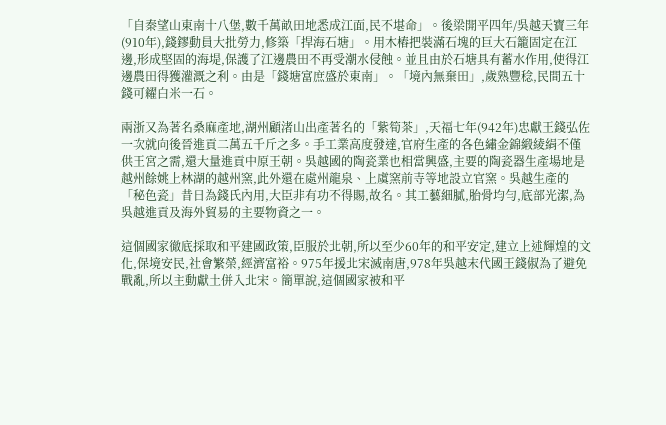「自秦望山東南十八堡,數千萬畝田地悉成江面,民不堪命」。後梁開平四年/吳越天寶三年(910年),錢鏐動員大批勞力,修築「捍海石塘」。用木樁把裝滿石塊的巨大石籠固定在江邊,形成堅固的海堤,保護了江邊農田不再受潮水侵蝕。並且由於石塘具有蓄水作用,使得江邊農田得獲灌溉之利。由是「錢塘富庶盛於東南」。「境內無棄田」,歲熟豐稔,民間五十錢可糴白米一石。

兩浙又為著名桑麻產地,湖州顧渚山出產著名的「紫筍茶」,天福七年(942年)忠獻王錢弘佐一次就向後晉進貢二萬五千斤之多。手工業高度發達,官府生產的各色繡金錦緞綾絹不僅供王宮之需,還大量進貢中原王朝。吳越國的陶瓷業也相當興盛,主要的陶瓷器生產場地是越州餘姚上林湖的越州窯,此外還在處州龍泉、上虞窯前寺等地設立官窯。吳越生產的「秘色瓷」昔日為錢氏內用,大臣非有功不得賜,故名。其工藝細膩,胎骨均勻,底部光潔,為吳越進貢及海外貿易的主要物資之一。

這個國家徹底採取和平建國政策,臣服於北朝,所以至少60年的和平安定,建立上述輝煌的文化,保境安民,社會繁榮,經濟富裕。975年援北宋滅南唐,978年吳越末代國王錢俶為了避免戰亂,所以主動獻土併入北宋。簡單說,這個國家被和平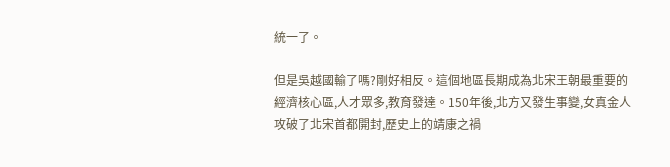統一了。

但是吳越國輸了嗎?剛好相反。這個地區長期成為北宋王朝最重要的經濟核心區,人才眾多,教育發達。150年後,北方又發生事變,女真金人攻破了北宋首都開封,歷史上的靖康之禍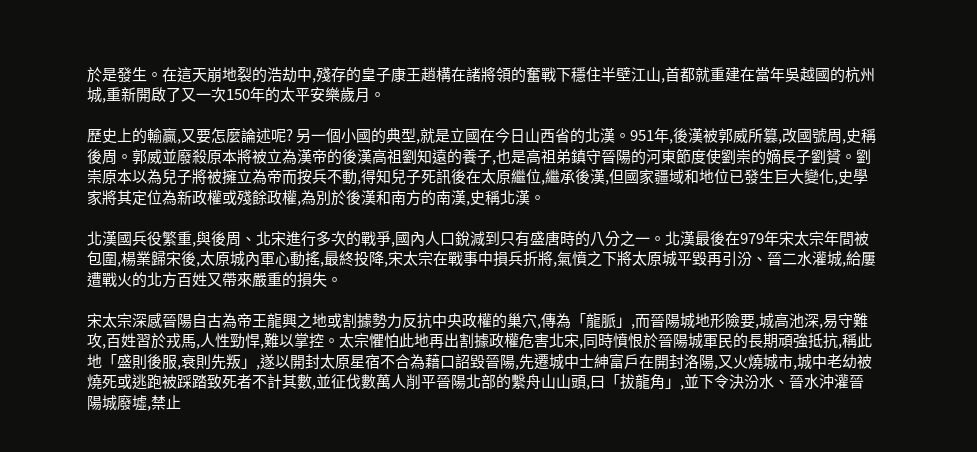於是發生。在這天崩地裂的浩劫中,殘存的皇子康王趙構在諸將領的奮戰下穩住半壁江山,首都就重建在當年吳越國的杭州城,重新開啟了又一次150年的太平安樂歲月。

歷史上的輸贏,又要怎麼論述呢? 另一個小國的典型,就是立國在今日山西省的北漢。951年,後漢被郭威所篡,改國號周,史稱後周。郭威並廢殺原本將被立為漢帝的後漢高祖劉知遠的養子,也是高祖弟鎮守晉陽的河東節度使劉崇的嫡長子劉贇。劉崇原本以為兒子將被擁立為帝而按兵不動,得知兒子死訊後在太原繼位,繼承後漢,但國家疆域和地位已發生巨大變化,史學家將其定位為新政權或殘餘政權,為別於後漢和南方的南漢,史稱北漢。

北漢國兵役繁重,與後周、北宋進行多次的戰爭,國內人口銳減到只有盛唐時的八分之一。北漢最後在979年宋太宗年間被包圍,楊業歸宋後,太原城內軍心動搖,最終投降,宋太宗在戰事中損兵折將,氣憤之下將太原城平毀再引汾、晉二水灌城,給屢遭戰火的北方百姓又帶來嚴重的損失。

宋太宗深感晉陽自古為帝王龍興之地或割據勢力反抗中央政權的巢穴,傳為「龍脈」,而晉陽城地形險要,城高池深,易守難攻,百姓習於戎馬,人性勁悍,難以掌控。太宗懼怕此地再出割據政權危害北宋,同時憤恨於晉陽城軍民的長期頑強抵抗,稱此地「盛則後服,衰則先叛」,遂以開封太原星宿不合為藉口詔毀晉陽,先遷城中士紳富戶在開封洛陽,又火燒城市,城中老幼被燒死或逃跑被踩踏致死者不計其數,並征伐數萬人削平晉陽北部的繫舟山山頭,曰「拔龍角」,並下令決汾水、晉水沖灌晉陽城廢墟,禁止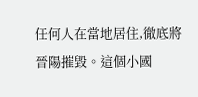任何人在當地居住,徹底將晉陽摧毀。這個小國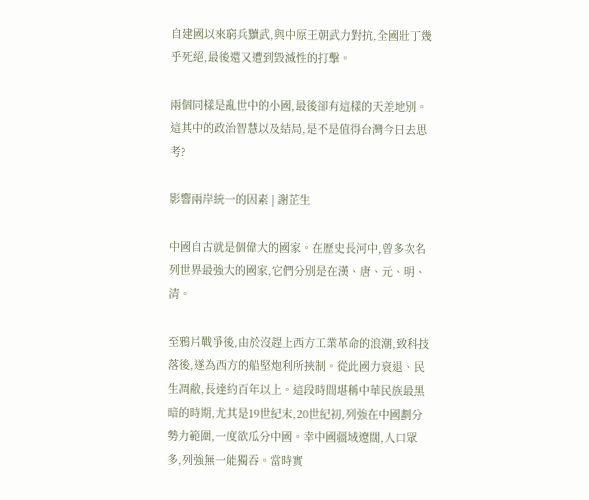自建國以來窮兵黷武,與中原王朝武力對抗,全國壯丁幾乎死絕,最後還又遭到毀滅性的打擊。

兩個同樣是亂世中的小國,最後卻有這樣的天差地別。這其中的政治智慧以及結局,是不是值得台灣今日去思考?

影響兩岸統一的因素 | 謝芷生

中國自古就是個偉大的國家。在歷史長河中,曾多次名列世界最強大的國家,它們分別是在漢、唐、元、明、清。

至鴉片戰爭後,由於沒趕上西方工業革命的浪潮,致科技落後,遂為西方的船堅炮利所挾制。從此國力衰退、民生凋敝,長達約百年以上。這段時間堪稱中華民族最黑暗的時期,尤其是19世紀末,20世紀初,列強在中國劃分勢力範圍,一度欲瓜分中國。幸中國疆域遼闊,人口眾多,列強無一能獨吞。當時實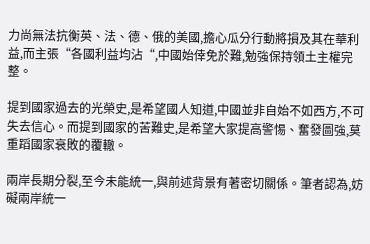力尚無法抗衡英、法、德、俄的美國,擔心瓜分行動將損及其在華利益,而主張“各國利益均沾“,中國始倖免於難,勉強保持領土主權完整。

提到國家過去的光榮史,是希望國人知道,中國並非自始不如西方,不可失去信心。而提到國家的苦難史,是希望大家提高警惕、奮發圖強,莫重蹈國家衰敗的覆轍。

兩岸長期分裂,至今未能統一,與前述背景有著密切關係。筆者認為,妨礙兩岸統一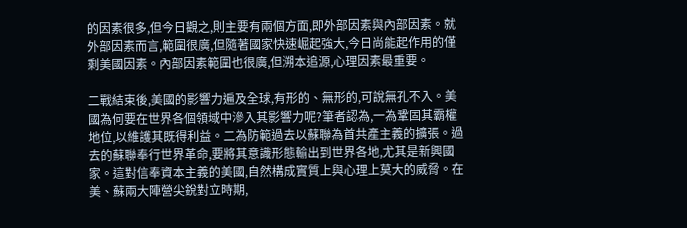的因素很多,但今日觀之,則主要有兩個方面,即外部因素與內部因素。就外部因素而言,範圍很廣,但隨著國家快速崛起強大,今日尚能起作用的僅剩美國因素。內部因素範圍也很廣,但溯本追源,心理因素最重要。

二戰結束後,美國的影響力遍及全球,有形的、無形的,可說無孔不入。美國為何要在世界各個領域中滲入其影響力呢?筆者認為,一為鞏固其霸權地位,以維護其既得利益。二為防範過去以蘇聯為首共產主義的擴張。過去的蘇聯奉行世界革命,要將其意識形態輸出到世界各地,尤其是新興國家。這對信奉資本主義的美國,自然構成實質上與心理上莫大的威脅。在美、蘇兩大陣營尖銳對立時期,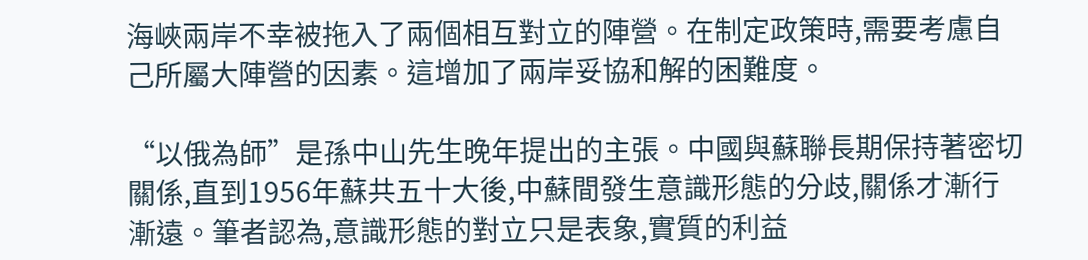海峽兩岸不幸被拖入了兩個相互對立的陣營。在制定政策時,需要考慮自己所屬大陣營的因素。這增加了兩岸妥協和解的困難度。

“以俄為師”是孫中山先生晚年提出的主張。中國與蘇聯長期保持著密切關係,直到1956年蘇共五十大後,中蘇間發生意識形態的分歧,關係才漸行漸遠。筆者認為,意識形態的對立只是表象,實質的利益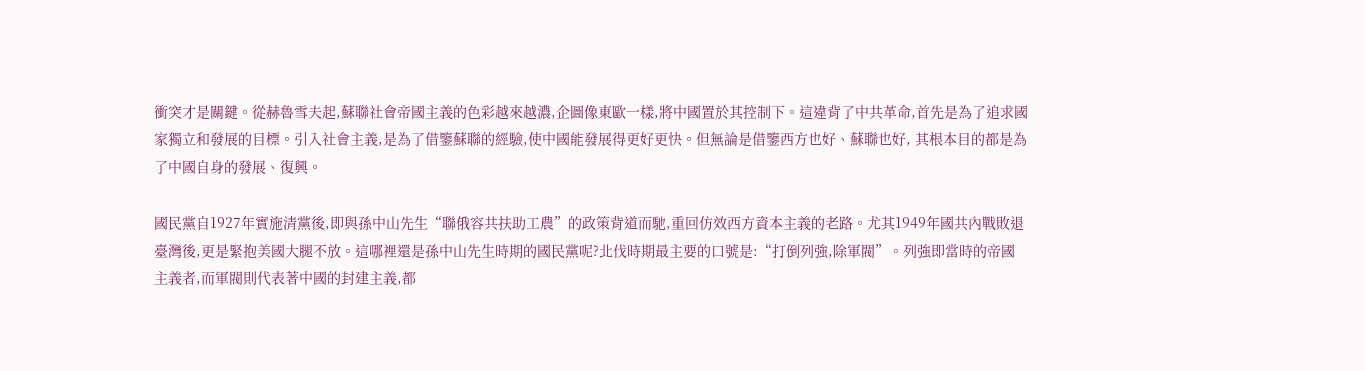衝突才是關鍵。從赫魯雪夫起,蘇聯社會帝國主義的色彩越來越濃,企圖像東歐一樣,將中國置於其控制下。這違背了中共革命,首先是為了追求國家獨立和發展的目標。引入社會主義,是為了借鑒蘇聯的經驗,使中國能發展得更好更快。但無論是借鑒西方也好、蘇聯也好, 其根本目的都是為了中國自身的發展、復興。

國民黨自1927年實施清黨後,即與孫中山先生“聯俄容共扶助工農”的政策背道而馳,重回仿效西方資本主義的老路。尤其1949年國共內戰敗退臺灣後,更是緊抱美國大腿不放。這哪裡還是孫中山先生時期的國民黨呢?北伐時期最主要的口號是:“打倒列強,除軍閥”。列強即當時的帝國主義者,而軍閥則代表著中國的封建主義,都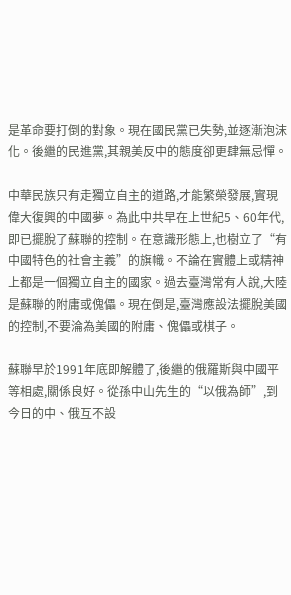是革命要打倒的對象。現在國民黨已失勢,並逐漸泡沫化。後繼的民進黨,其親美反中的態度卻更肆無忌憚。

中華民族只有走獨立自主的道路,才能繁榮發展,實現偉大復興的中國夢。為此中共早在上世紀5、60年代,即已擺脫了蘇聯的控制。在意識形態上,也樹立了“有中國特色的社會主義”的旗幟。不論在實體上或精神上都是一個獨立自主的國家。過去臺灣常有人說,大陸是蘇聯的附庸或傀儡。現在倒是,臺灣應設法擺脫美國的控制,不要淪為美國的附庸、傀儡或棋子。

蘇聯早於1991年底即解體了,後繼的俄羅斯與中國平等相處,關係良好。從孫中山先生的“以俄為師”,到今日的中、俄互不設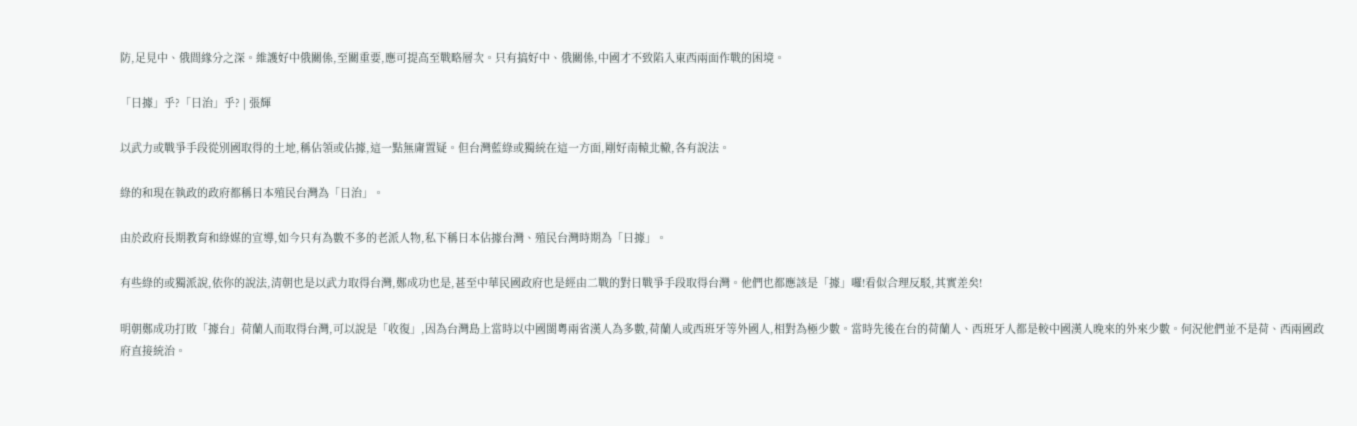防,足見中、俄間緣分之深。維護好中俄關係,至關重要,應可提高至戰略層次。只有搞好中、俄關係,中國才不致陷入東西兩面作戰的困境。

「日據」乎?「日治」乎? | 張輝

以武力或戰爭手段從別國取得的土地,稱佔領或佔據,這一點無庸置疑。但台灣藍綠或獨統在這一方面,剛好南轅北轍,各有說法。

綠的和現在執政的政府都稱日本殖民台灣為「日治」。

由於政府長期教育和綠媒的宣導,如今只有為數不多的老派人物,私下稱日本佔據台灣、殖民台灣時期為「日據」。

有些綠的或獨派說,依你的說法,清朝也是以武力取得台灣,鄭成功也是,甚至中華民國政府也是經由二戰的對日戰爭手段取得台灣。他們也都應該是「據」囉!看似合理反駁,其實差矣!

明朝鄭成功打敗「據台」荷蘭人而取得台灣,可以說是「收復」,因為台灣島上當時以中國閩粵兩省漢人為多數,荷蘭人或西班牙等外國人,相對為極少數。當時先後在台的荷蘭人、西班牙人都是較中國漢人晚來的外來少數。何況他們並不是荷、西兩國政府直接統治。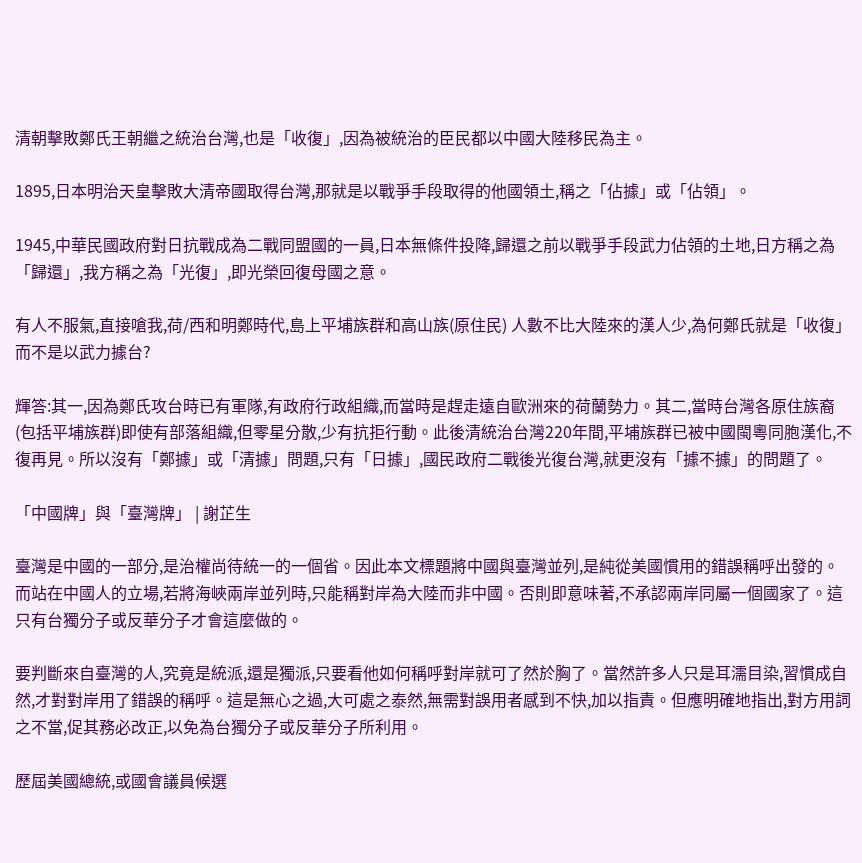清朝擊敗鄭氏王朝繼之統治台灣,也是「收復」,因為被統治的臣民都以中國大陸移民為主。

1895,日本明治天皇擊敗大清帝國取得台灣,那就是以戰爭手段取得的他國領土,稱之「佔據」或「佔領」。

1945,中華民國政府對日抗戰成為二戰同盟國的一員,日本無條件投降,歸還之前以戰爭手段武力佔領的土地,日方稱之為「歸還」,我方稱之為「光復」,即光榮回復母國之意。

有人不服氣,直接嗆我,荷/西和明鄭時代,島上平埔族群和高山族(原住民) 人數不比大陸來的漢人少,為何鄭氏就是「收復」而不是以武力據台?

輝答:其一,因為鄭氏攻台時已有軍隊,有政府行政組織,而當時是趕走遠自歐洲來的荷蘭勢力。其二,當時台灣各原住族裔(包括平埔族群)即使有部落組織,但零星分散,少有抗拒行動。此後清統治台灣220年間,平埔族群已被中國閩粵同胞漢化,不復再見。所以沒有「鄭據」或「清據」問題,只有「日據」,國民政府二戰後光復台灣,就更沒有「據不據」的問題了。

「中國牌」與「臺灣牌」 | 謝芷生

臺灣是中國的一部分,是治權尚待統一的一個省。因此本文標題將中國與臺灣並列,是純從美國慣用的錯誤稱呼出發的。而站在中國人的立場,若將海峽兩岸並列時,只能稱對岸為大陸而非中國。否則即意味著,不承認兩岸同屬一個國家了。這只有台獨分子或反華分子才會這麼做的。

要判斷來自臺灣的人,究竟是統派,還是獨派,只要看他如何稱呼對岸就可了然於胸了。當然許多人只是耳濡目染,習慣成自然,才對對岸用了錯誤的稱呼。這是無心之過,大可處之泰然,無需對誤用者感到不快,加以指責。但應明確地指出,對方用詞之不當,促其務必改正,以免為台獨分子或反華分子所利用。

歷屆美國總統,或國會議員候選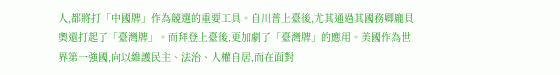人,都將打「中國牌」作為競選的重要工具。自川普上臺後,尤其通過其國務卿龐貝奧還打起了「臺灣牌」。而拜登上臺後,更加劇了「臺灣牌」的應用。美國作為世界第一強國,向以維護民主、法治、人權自居,而在面對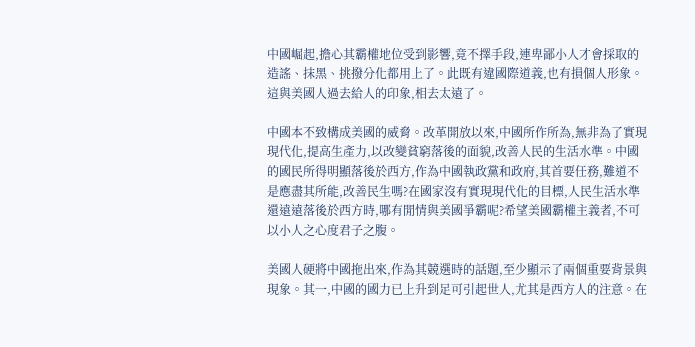中國崛起,擔心其霸權地位受到影響,竟不擇手段,連卑鄙小人才會採取的造謠、抹黑、挑撥分化都用上了。此既有違國際道義,也有損個人形象。這與美國人過去給人的印象,相去太遠了。

中國本不致構成美國的威脅。改革開放以來,中國所作所為,無非為了實現現代化,提高生產力,以改變貧窮落後的面貌,改善人民的生活水準。中國的國民所得明顯落後於西方,作為中國執政黨和政府,其首要任務,難道不是應盡其所能,改善民生嗎?在國家沒有實現現代化的目標,人民生活水準還遠遠落後於西方時,哪有閒情與美國爭霸呢?希望美國霸權主義者,不可以小人之心度君子之腹。

美國人硬將中國拖出來,作為其競選時的話題,至少顯示了兩個重要背景與現象。其一,中國的國力已上升到足可引起世人,尤其是西方人的注意。在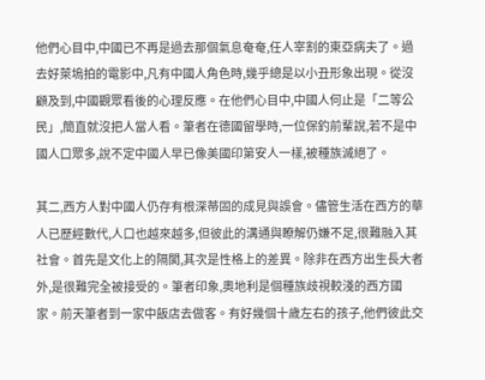他們心目中,中國已不再是過去那個氣息奄奄,任人宰割的東亞病夫了。過去好萊塢拍的電影中,凡有中國人角色時,幾乎總是以小丑形象出現。從沒顧及到,中國觀眾看後的心理反應。在他們心目中,中國人何止是「二等公民」,簡直就沒把人當人看。筆者在德國留學時,一位保釣前輩說,若不是中國人口眾多,說不定中國人早已像美國印第安人一樣,被種族滅絕了。

其二,西方人對中國人仍存有根深蒂固的成見與誤會。儘管生活在西方的華人已歷經數代,人口也越來越多,但彼此的溝通與瞭解仍嫌不足,很難融入其社會。首先是文化上的隔閡,其次是性格上的差異。除非在西方出生長大者外,是很難完全被接受的。筆者印象,奧地利是個種族歧視較淺的西方國家。前天筆者到一家中飯店去做客。有好幾個十歲左右的孩子,他們彼此交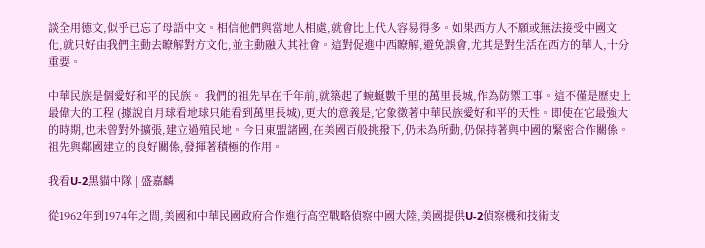談全用德文,似乎已忘了母語中文。相信他們與當地人相處,就會比上代人容易得多。如果西方人不願或無法接受中國文化,就只好由我們主動去瞭解對方文化,並主動融入其社會。這對促進中西瞭解,避免誤會,尤其是對生活在西方的華人,十分重要。

中華民族是個愛好和平的民族。 我們的祖先早在千年前,就築起了蜿蜒數千里的萬里長城,作為防禦工事。這不僅是歷史上最偉大的工程 (據說自月球看地球只能看到萬里長城),更大的意義是,它象徵著中華民族愛好和平的天性。即使在它最強大的時期,也未曾對外擴張,建立過殖民地。今日東盟諸國,在美國百般挑撥下,仍未為所動,仍保持著與中國的緊密合作關係。祖先與鄰國建立的良好關係,發揮著積極的作用。

我看U-2黑貓中隊 | 盛嘉麟

從1962年到1974年之間,美國和中華民國政府合作進行高空戰略偵察中國大陸,美國提供U-2偵察機和技術支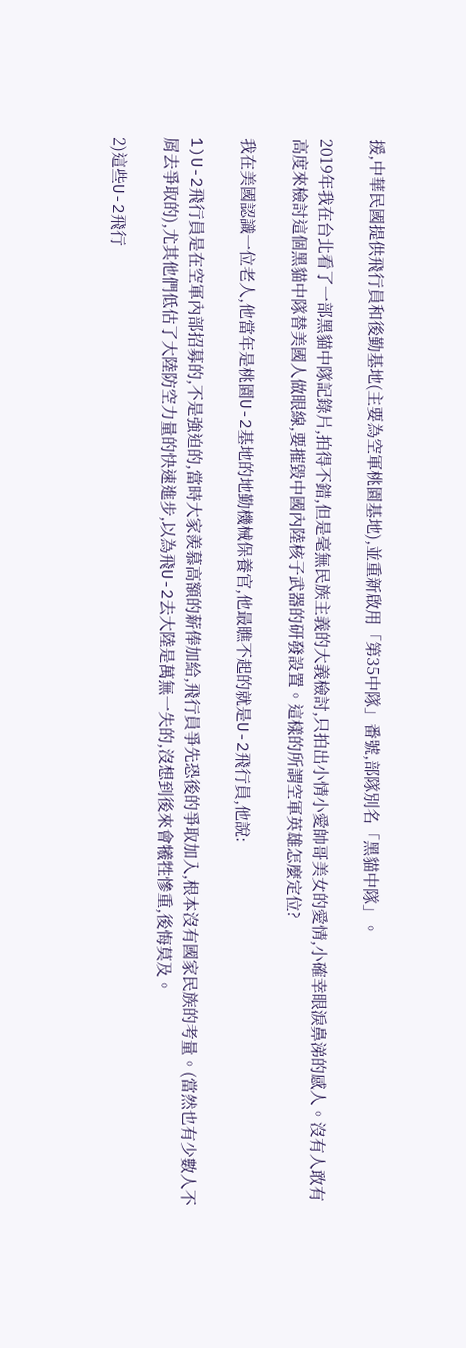援,中華民國提供飛行員和後勤基地(主要為空軍桃園基地),並重新啟用「第35中隊」番號,部隊別名「黑貓中隊」。

2019年我在台北看了一部黑貓中隊記錄片,拍得不錯,但是毫無民族主義的大義檢討,只拍出小情小愛帥哥美女的愛情,小確幸眼淚鼻涕的感人。沒有人敢有高度來檢討這個黑貓中隊替美國人做眼線,要摧毀中國內陸核子武器的研發設置。這樣的所謂空軍英雄怎麼定位?

我在美國認識一位老人,他當年是桃園U-2基地的地勤機械保養官,他最瞧不起的就是U-2飛行員,他說:

1)U-2飛行員是在空軍內部招募的,不是強迫的,當時大家羨慕高額的薪俸加給,飛行員爭先恐後的爭取加入,根本沒有國家民族的考量。(當然也有少數人不屑去爭取的),尤其他們低估了大陸防空力量的快速進步,以為飛U-2去大陸是萬無一失的,沒想到後來會犧牲慘重,後悔莫及。

2)這些U-2飛行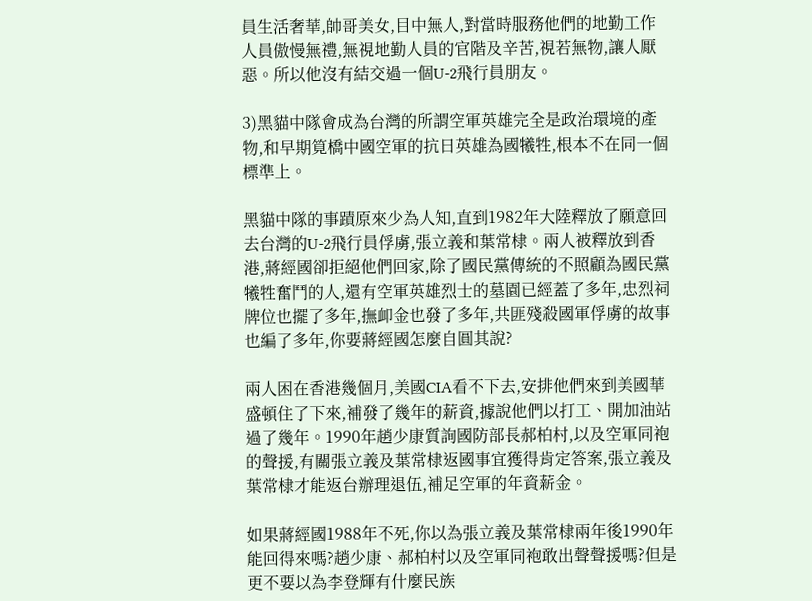員生活奢華,帥哥美女,目中無人,對當時服務他們的地勤工作人員傲慢無禮,無視地勤人員的官階及辛苦,視若無物,讓人厭惡。所以他沒有結交過一個U-2飛行員朋友。

3)黑貓中隊會成為台灣的所謂空軍英雄完全是政治環境的產物,和早期筧橋中國空軍的抗日英雄為國犧牲,根本不在同一個標準上。

黑貓中隊的事蹟原來少為人知,直到1982年大陸釋放了願意回去台灣的U-2飛行員俘虜,張立義和葉常棣。兩人被釋放到香港,蔣經國卻拒絕他們回家,除了國民黨傳統的不照顧為國民黨犧牲奮鬥的人,還有空軍英雄烈士的墓園已經蓋了多年,忠烈祠牌位也擺了多年,撫卹金也發了多年,共匪殘殺國軍俘虜的故事也編了多年,你要蔣經國怎麼自圓其說?

兩人困在香港幾個月,美國CIA看不下去,安排他們來到美國華盛頓住了下來,補發了幾年的薪資,據說他們以打工、開加油站過了幾年。1990年趙少康質詢國防部長郝柏村,以及空軍同袍的聲援,有關張立義及葉常棣返國事宜獲得肯定答案,張立義及葉常棣才能返台辦理退伍,補足空軍的年資薪金。

如果蔣經國1988年不死,你以為張立義及葉常棣兩年後1990年能回得來嗎?趙少康、郝柏村以及空軍同袍敢出聲聲援嗎?但是更不要以為李登輝有什麼民族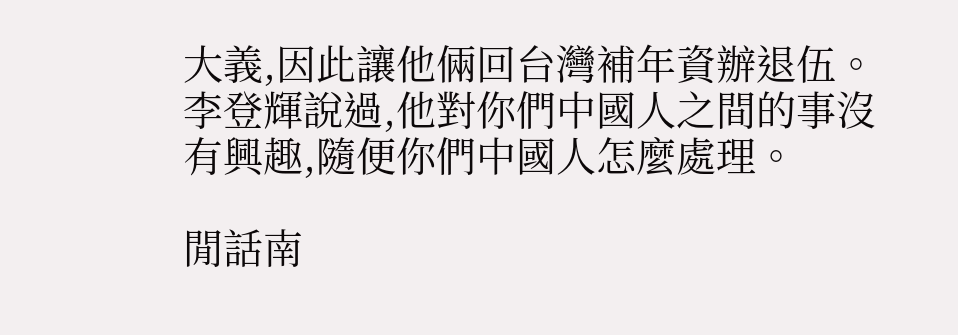大義,因此讓他倆回台灣補年資辦退伍。李登輝說過,他對你們中國人之間的事沒有興趣,隨便你們中國人怎麼處理。

閒話南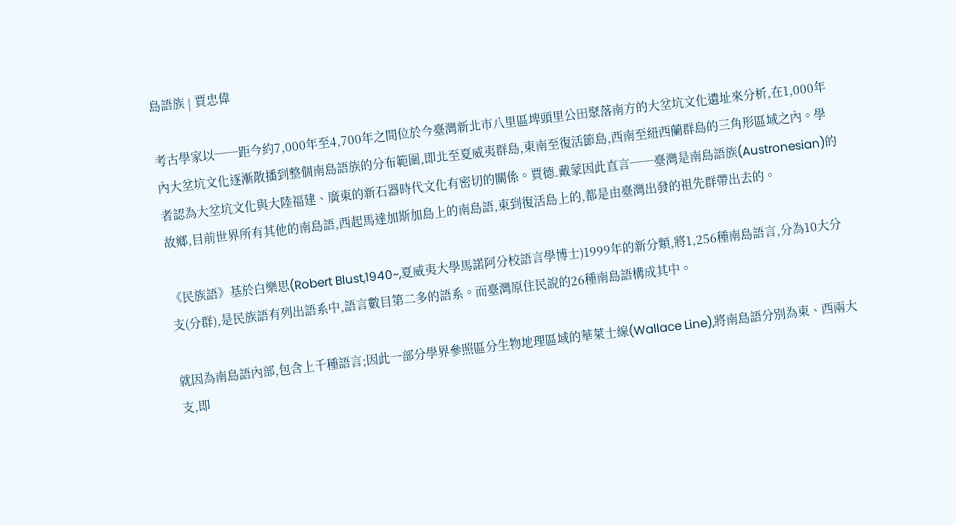島語族 | 賈忠偉

考古學家以──距今約7,000年至4,700年之間位於今臺灣新北市八里區埤頭里公田聚落南方的大坌坑文化遺址來分析,在1,000年內大坌坑文化逐漸散播到整個南島語族的分布範圍,即北至夏威夷群島,東南至復活節島,西南至紐西蘭群島的三角形區域之內。學者認為大坌坑文化與大陸福建、廣東的新石器時代文化有密切的關係。賈德.戴蒙因此直言──臺灣是南島語族(Austronesian)的故鄉,目前世界所有其他的南島語,西起馬達加斯加島上的南島語,東到復活島上的,都是由臺灣出發的祖先群帶出去的。

《民族語》基於白樂思(Robert Blust,1940~,夏威夷大學馬諾阿分校語言學博士)1999年的新分類,將1,256種南島語言,分為10大分支(分群),是民族語有列出語系中,語言數目第二多的語系。而臺灣原住民說的26種南島語構成其中。

就因為南島語內部,包含上千種語言;因此一部分學界參照區分生物地理區域的華萊士線(Wallace Line),將南島語分別為東、西兩大支,即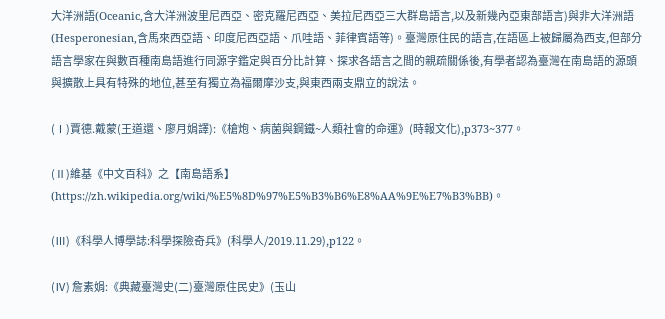大洋洲語(Oceanic,含大洋洲波里尼西亞、密克羅尼西亞、美拉尼西亞三大群島語言,以及新幾內亞東部語言)與非大洋洲語(Hesperonesian,含馬來西亞語、印度尼西亞語、爪哇語、菲律賓語等)。臺灣原住民的語言,在語區上被歸屬為西支,但部分語言學家在與數百種南島語進行同源字鑑定與百分比計算、探求各語言之間的親疏關係後,有學者認為臺灣在南島語的源頭與擴散上具有特殊的地位,甚至有獨立為福爾摩沙支,與東西兩支鼎立的說法。

(Ⅰ)賈德.戴蒙(王道還、廖月娟譯):《槍炮、病菌與鋼鐵~人類社會的命運》(時報文化),p373~377。

(Ⅱ)維基《中文百科》之【南島語系】(https://zh.wikipedia.org/wiki/%E5%8D%97%E5%B3%B6%E8%AA%9E%E7%B3%BB)。

(Ⅲ)《科學人博學誌:科學探險奇兵》(科學人/2019.11.29),p122。

(Ⅳ) 詹素娟:《典藏臺灣史(二)臺灣原住民史》(玉山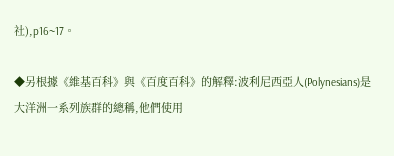社),p16~17。

◆另根據《維基百科》與《百度百科》的解釋:波利尼西亞人(Polynesians)是大洋洲一系列族群的總稱,他們使用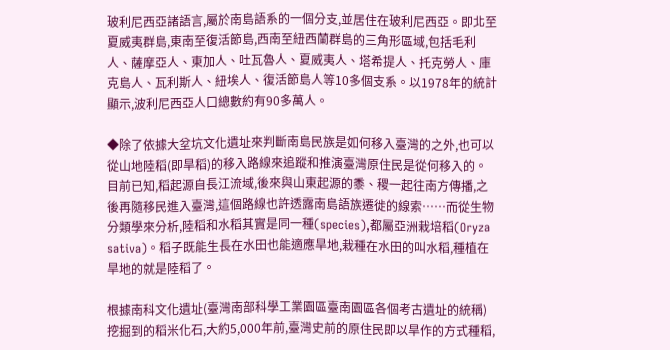玻利尼西亞諸語言,屬於南島語系的一個分支,並居住在玻利尼西亞。即北至夏威夷群島,東南至復活節島,西南至紐西蘭群島的三角形區域,包括毛利人、薩摩亞人、東加人、吐瓦魯人、夏威夷人、塔希提人、托克勞人、庫克島人、瓦利斯人、紐埃人、復活節島人等10多個支系。以1978年的統計顯示,波利尼西亞人口總數約有90多萬人。

◆除了依據大坌坑文化遺址來判斷南島民族是如何移入臺灣的之外,也可以從山地陸稻(即旱稻)的移入路線來追蹤和推演臺灣原住民是從何移入的。目前已知,稻起源自長江流域,後來與山東起源的黍、稷一起往南方傳播,之後再隨移民進入臺灣,這個路線也許透露南島語族遷徙的線索……而從生物分類學來分析,陸稻和水稻其實是同一種(species),都屬亞洲栽培稻(Oryza sativa)。稻子既能生長在水田也能適應旱地,栽種在水田的叫水稻,種植在旱地的就是陸稻了。

根據南科文化遺址(臺灣南部科學工業園區臺南園區各個考古遺址的統稱)挖掘到的稻米化石,大約5,000年前,臺灣史前的原住民即以旱作的方式種稻,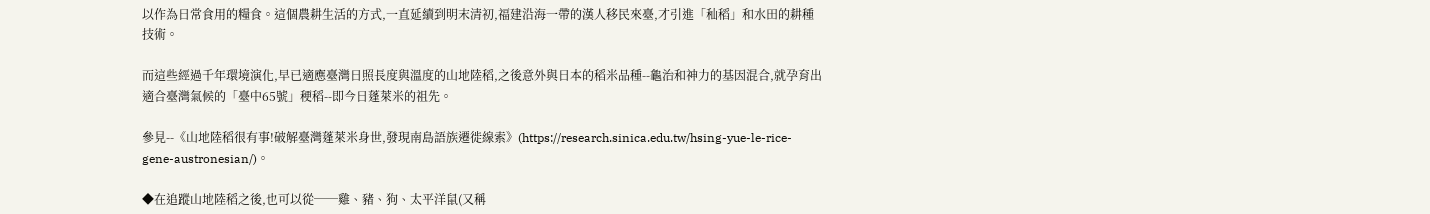以作為日常食用的糧食。這個農耕生活的方式,一直延續到明末清初,福建沿海一帶的漢人移民來臺,才引進「秈稻」和水田的耕種技術。

而這些經過千年環境演化,早已適應臺灣日照長度與溫度的山地陸稻,之後意外與日本的稻米品種--龜治和神力的基因混合,就孕育出適合臺灣氣候的「臺中65號」稉稻--即今日蓬萊米的祖先。

參見--《山地陸稻很有事!破解臺灣蓬萊米身世,發現南島語族遷徙線索》(https://research.sinica.edu.tw/hsing-yue-le-rice-gene-austronesian/)。

◆在追蹤山地陸稻之後,也可以從──雞、豬、狗、太平洋鼠(又稱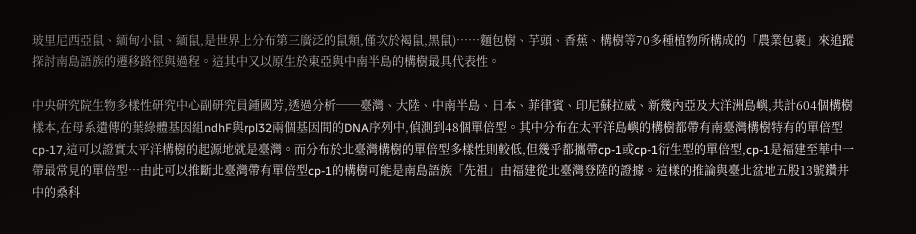玻里尼西亞鼠、緬甸小鼠、緬鼠,是世界上分布第三廣泛的鼠類,僅次於褐鼠,黑鼠)……麵包樹、芋頭、香蕉、構樹等70多種植物所構成的「農業包裹」來追蹤探討南島語族的遷移路徑與過程。這其中又以原生於東亞與中南半島的構樹最具代表性。

中央研究院生物多樣性研究中心副研究員鍾國芳,透過分析──臺灣、大陸、中南半島、日本、菲律賓、印尼蘇拉威、新幾內亞及大洋洲島嶼,共計604個構樹樣本,在母系遺傳的葉綠體基因組ndhF與rpl32兩個基因間的DNA序列中,偵測到48個單倍型。其中分布在太平洋島嶼的構樹都帶有南臺灣構樹特有的單倍型cp-17,這可以證實太平洋構樹的起源地就是臺灣。而分布於北臺灣構樹的單倍型多樣性則較低,但幾乎都攜帶cp-1或cp-1衍生型的單倍型,cp-1是福建至華中一帶最常見的單倍型…由此可以推斷北臺灣帶有單倍型cp-1的構樹可能是南島語族「先祖」由福建從北臺灣登陸的證據。這樣的推論與臺北盆地五股13號鑽井中的桑科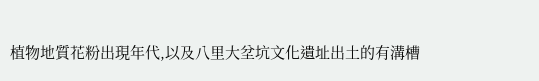植物地質花粉出現年代,以及八里大坌坑文化遺址出土的有溝槽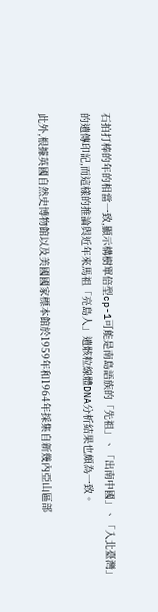石拍打棒的年的相當一致,顯示構樹單倍型cp-1可能是南島語族的「先祖」、「出南中國」、「入北臺灣」的遺傳印記,而這樣的推論與近年來馬祖「亮島人」遺骸粒線體DNA分析結果也頗為一致。

此外,根據英國自然史博物館以及美國國家標本館於1959年和1964年採集自新幾內亞山區部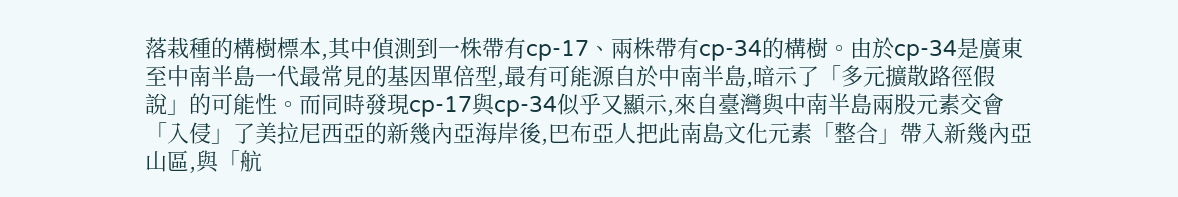落栽種的構樹標本,其中偵測到一株帶有cp-17、兩株帶有cp-34的構樹。由於cp-34是廣東至中南半島一代最常見的基因單倍型,最有可能源自於中南半島,暗示了「多元擴散路徑假說」的可能性。而同時發現cp-17與cp-34似乎又顯示,來自臺灣與中南半島兩股元素交會「入侵」了美拉尼西亞的新幾內亞海岸後,巴布亞人把此南島文化元素「整合」帶入新幾內亞山區,與「航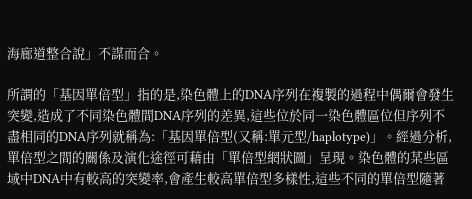海廊道整合說」不謀而合。

所謂的「基因單倍型」指的是,染色體上的DNA序列在複製的過程中偶爾會發生突變,造成了不同染色體間DNA序列的差異,這些位於同一染色體區位但序列不盡相同的DNA序列就稱為:「基因單倍型(又稱:單元型/haplotype)」。經過分析,單倍型之間的關係及演化途徑可藉由「單倍型網狀圖」呈現。染色體的某些區域中DNA中有較高的突變率,會產生較高單倍型多樣性,這些不同的單倍型隨著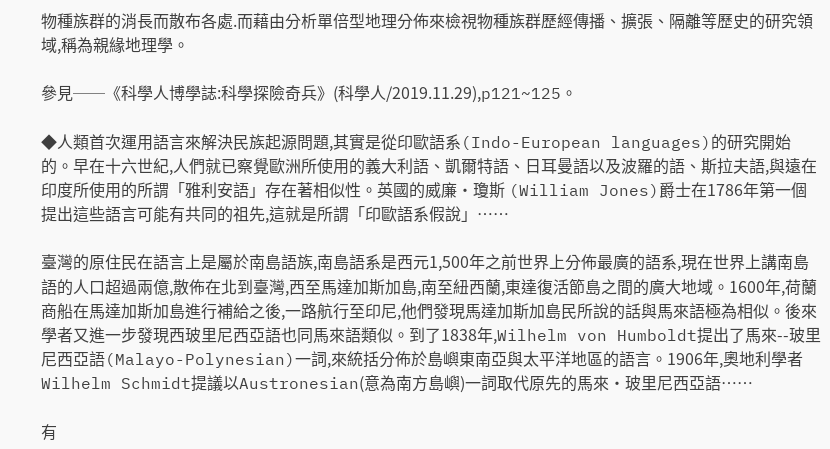物種族群的消長而散布各處.而藉由分析單倍型地理分佈來檢視物種族群歷經傳播、擴張、隔離等歷史的研究領域,稱為親緣地理學。

參見──《科學人博學誌:科學探險奇兵》(科學人/2019.11.29),p121~125。

◆人類首次運用語言來解決民族起源問題,其實是從印歐語系(Indo-European languages)的研究開始的。早在十六世紀,人們就已察覺歐洲所使用的義大利語、凱爾特語、日耳曼語以及波羅的語、斯拉夫語,與遠在印度所使用的所謂「雅利安語」存在著相似性。英國的威廉•瓊斯 (William Jones)爵士在1786年第一個提出這些語言可能有共同的祖先,這就是所謂「印歐語系假說」……

臺灣的原住民在語言上是屬於南島語族,南島語系是西元1,500年之前世界上分佈最廣的語系,現在世界上講南島語的人口超過兩億,散佈在北到臺灣,西至馬達加斯加島,南至紐西蘭,東達復活節島之間的廣大地域。1600年,荷蘭商船在馬達加斯加島進行補給之後,一路航行至印尼,他們發現馬達加斯加島民所說的話與馬來語極為相似。後來學者又進一步發現西玻里尼西亞語也同馬來語類似。到了1838年,Wilhelm von Humboldt提出了馬來--玻里尼西亞語(Malayo-Polynesian)一詞,來統括分佈於島嶼東南亞與太平洋地區的語言。1906年,奧地利學者Wilhelm Schmidt提議以Austronesian(意為南方島嶼)一詞取代原先的馬來‧玻里尼西亞語……

有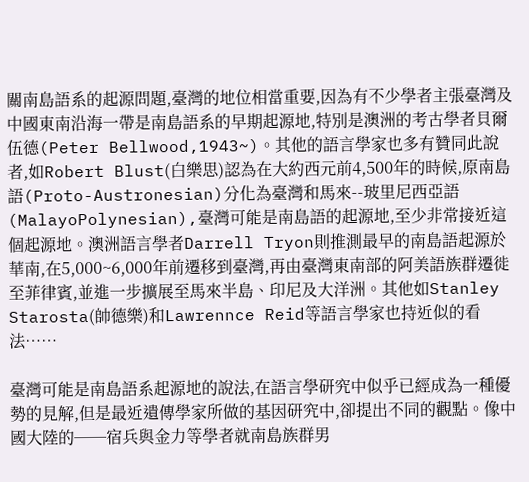關南島語系的起源問題,臺灣的地位相當重要,因為有不少學者主張臺灣及中國東南沿海一帶是南島語系的早期起源地,特別是澳洲的考古學者貝爾伍德(Peter Bellwood,1943~)。其他的語言學家也多有贊同此說者,如Robert Blust(白樂思)認為在大約西元前4,500年的時候,原南島語(Proto-Austronesian)分化為臺灣和馬來--玻里尼西亞語(MalayoPolynesian),臺灣可能是南島語的起源地,至少非常接近這個起源地。澳洲語言學者Darrell Tryon則推測最早的南島語起源於華南,在5,000~6,000年前遷移到臺灣,再由臺灣東南部的阿美語族群遷徙至菲律賓,並進一步擴展至馬來半島、印尼及大洋洲。其他如Stanley Starosta(帥德樂)和Lawrennce Reid等語言學家也持近似的看法……

臺灣可能是南島語系起源地的說法,在語言學研究中似乎已經成為一種優勢的見解,但是最近遺傳學家所做的基因研究中,卻提出不同的觀點。像中國大陸的──宿兵與金力等學者就南島族群男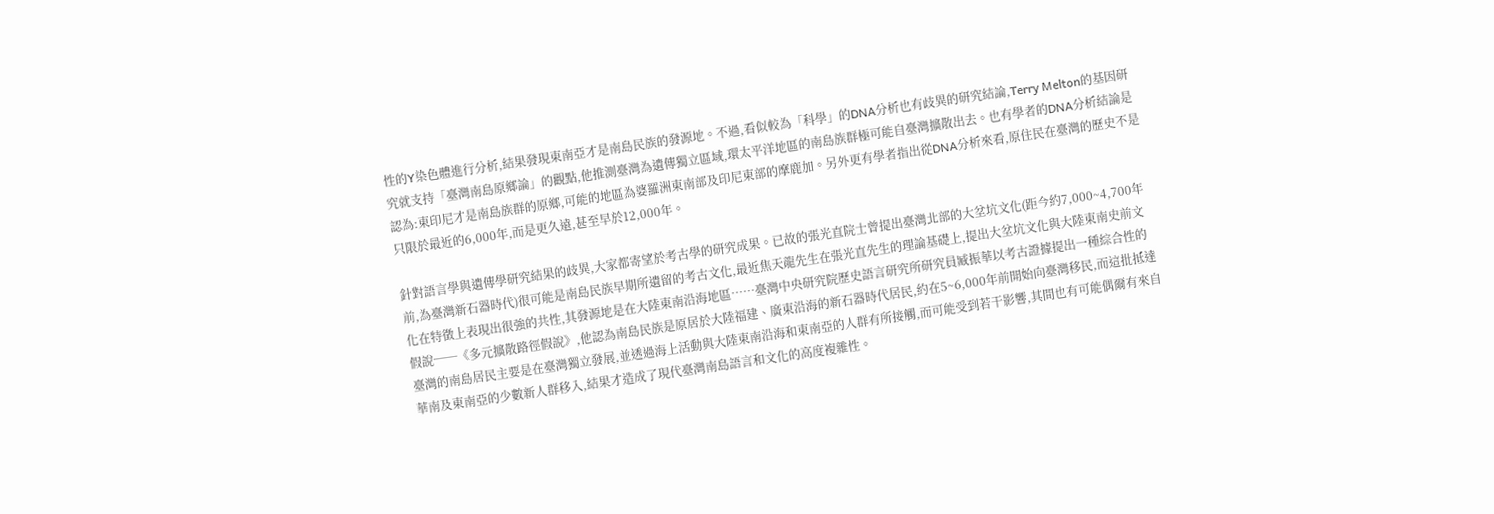性的Y染色體進行分析,結果發現東南亞才是南島民族的發源地。不過,看似較為「科學」的DNA分析也有歧異的研究結論,Terry Melton的基因研究就支持「臺灣南島原鄉論」的觀點,他推測臺灣為遺傳獨立區域,環太平洋地區的南島族群極可能自臺灣擴散出去。也有學者的DNA分析結論是認為:東印尼才是南島族群的原鄉,可能的地區為婆羅洲東南部及印尼東部的摩鹿加。另外更有學者指出從DNA分析來看,原住民在臺灣的歷史不是只限於最近的6,000年,而是更久遠,甚至早於12,000年。

針對語言學與遺傳學研究結果的歧異,大家都寄望於考古學的研究成果。已故的張光直院士曾提出臺灣北部的大坌坑文化(距今約7,000~4,700年前,為臺灣新石器時代)很可能是南島民族早期所遺留的考古文化,最近焦天龍先生在張光直先生的理論基礎上,提出大坌坑文化與大陸東南史前文化在特徵上表現出很強的共性,其發源地是在大陸東南沿海地區……臺灣中央研究院歷史語言研究所研究員臧振華以考古證據提出一種綜合性的假說──《多元擴散路徑假說》,他認為南島民族是原居於大陸福建、廣東沿海的新石器時代居民,約在5~6,000年前開始向臺灣移民,而這批抵達臺灣的南島居民主要是在臺灣獨立發展,並透過海上活動與大陸東南沿海和東南亞的人群有所接觸,而可能受到若干影響,其間也有可能偶爾有來自華南及東南亞的少數新人群移入,結果才造成了現代臺灣南島語言和文化的高度複雜性。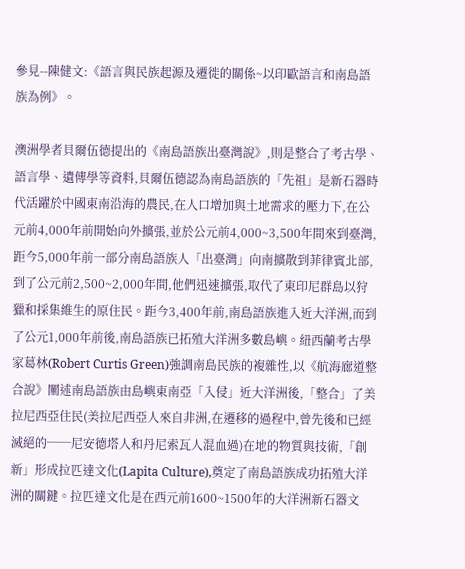參見--陳健文:《語言與民族起源及遷徙的關係~以印歐語言和南島語族為例》。

澳洲學者貝爾伍德提出的《南島語族出臺灣說》,則是整合了考古學、語言學、遺傳學等資料,貝爾伍德認為南島語族的「先祖」是新石器時代活躍於中國東南沿海的農民,在人口增加與土地需求的壓力下,在公元前4,000年前開始向外擴張,並於公元前4,000~3,500年間來到臺灣,距今5,000年前一部分南島語族人「出臺灣」向南擴散到菲律賓北部,到了公元前2,500~2,000年間,他們迅速擴張,取代了東印尼群島以狩獵和採集維生的原住民。距今3,400年前,南島語族進入近大洋洲,而到了公元1,000年前後,南島語族已拓殖大洋洲多數島嶼。紐西蘭考古學家葛林(Robert Curtis Green)強調南島民族的複雜性,以《航海廊道整合說》闡述南島語族由島嶼東南亞「入侵」近大洋洲後,「整合」了美拉尼西亞住民(美拉尼西亞人來自非洲,在遷移的過程中,曾先後和已經滅絕的──尼安德塔人和丹尼索瓦人混血過)在地的物質與技術,「創新」形成拉匹達文化(Lapita Culture),奠定了南島語族成功拓殖大洋洲的關鍵。拉匹達文化是在西元前1600~1500年的大洋洲新石器文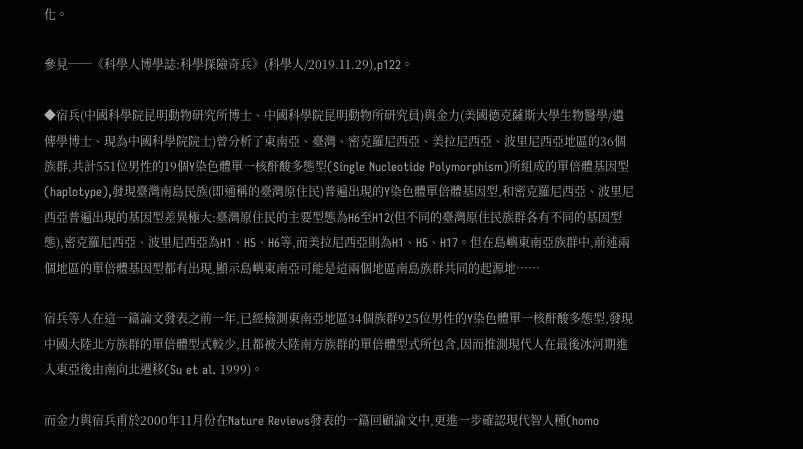化。

參見──《科學人博學誌:科學探險奇兵》(科學人/2019.11.29),p122。

◆宿兵(中國科學院昆明動物研究所博士、中國科學院昆明動物所研究員)與金力(美國德克薩斯大學生物醫學/遺傳學博士、現為中國科學院院士)曾分析了東南亞、臺灣、密克羅尼西亞、美拉尼西亞、波里尼西亞地區的36個族群,共計551位男性的19個Y染色體單一核酐酸多態型(Single Nucleotide Polymorphism)所組成的單倍體基因型(haplotype),發現臺灣南島民族(即通稱的臺灣原住民)普遍出現的Y染色體單倍體基因型,和密克羅尼西亞、波里尼西亞普遍出現的基因型差異極大:臺灣原住民的主要型態為H6至H12(但不同的臺灣原住民族群各有不同的基因型態),密克羅尼西亞、波里尼西亞為H1、H5、H6等,而美拉尼西亞則為H1、H5、H17。但在島嶼東南亞族群中,前述兩個地區的單倍體基因型都有出現,顯示島嶼東南亞可能是這兩個地區南島族群共同的起源地……

宿兵等人在這一篇論文發表之前一年,已經檢測東南亞地區34個族群925位男性的Y染色體單一核酐酸多態型,發現中國大陸北方族群的單倍體型式較少,且都被大陸南方族群的單倍體型式所包含,因而推測現代人在最後冰河期進入東亞後由南向北遷移(Su et al. 1999)。

而金力與宿兵甫於2000年11月份在Nature Reviews發表的一篇回顧論文中,更進一步確認現代智人種(homo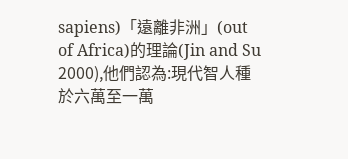sapiens)「遠離非洲」(out of Africa)的理論(Jin and Su 2000),他們認為:現代智人種於六萬至一萬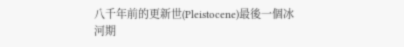八千年前的更新世(Pleistocene)最後一個冰河期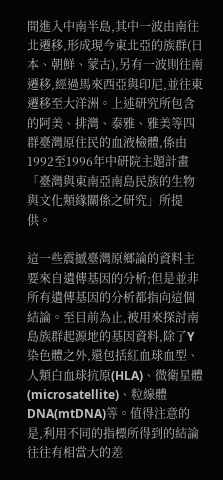間進入中南半島,其中一波由南往北遷移,形成現今東北亞的族群(日本、朝鮮、蒙古),另有一波則往南遷移,經過馬來西亞與印尼,並往東遷移至大洋洲。上述研究所包含的阿美、排灣、泰雅、雅美等四群臺灣原住民的血液檢體,係由1992至1996年中研院主題計畫「臺灣與東南亞南島民族的生物與文化類緣關係之研究」所提供。

這一些震撼臺灣原鄉論的資料主要來自遺傳基因的分析;但是並非所有遺傳基因的分析都指向這個結論。至目前為止,被用來探討南島族群起源地的基因資料,除了Y染色體之外,還包括紅血球血型、人類白血球抗原(HLA)、微衛星體 (microsatellite)、粒線體DNA(mtDNA)等。值得注意的是,利用不同的指標所得到的結論往往有相當大的差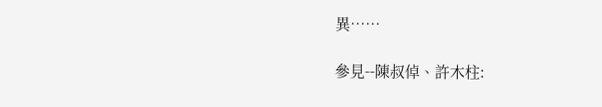異……

參見--陳叔倬、許木柱: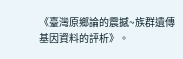《臺灣原鄉論的震撼~族群遺傳基因資料的評析》。